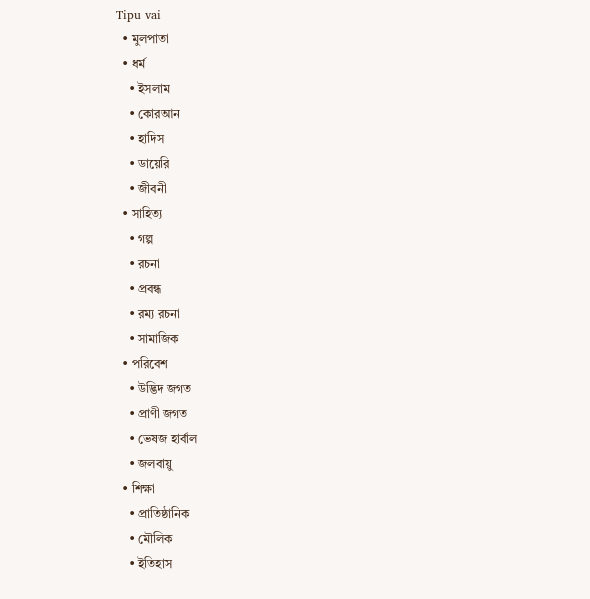Tipu vai
  • মুলপাতা
  • ধর্ম
    • ইসলাম
    • কোরআন
    • হাদিস
    • ডায়েরি
    • জীবনী
  • সাহিত্য
    • গল্প
    • রচনা
    • প্রবন্ধ
    • রম্য রচনা
    • সামাজিক
  • পরিবেশ
    • উদ্ভিদ জগত
    • প্রাণী জগত
    • ভেষজ হার্বাল
    • জলবায়ু
  • শিক্ষা
    • প্রাতিষ্ঠানিক
    • মৌলিক
    • ইতিহাস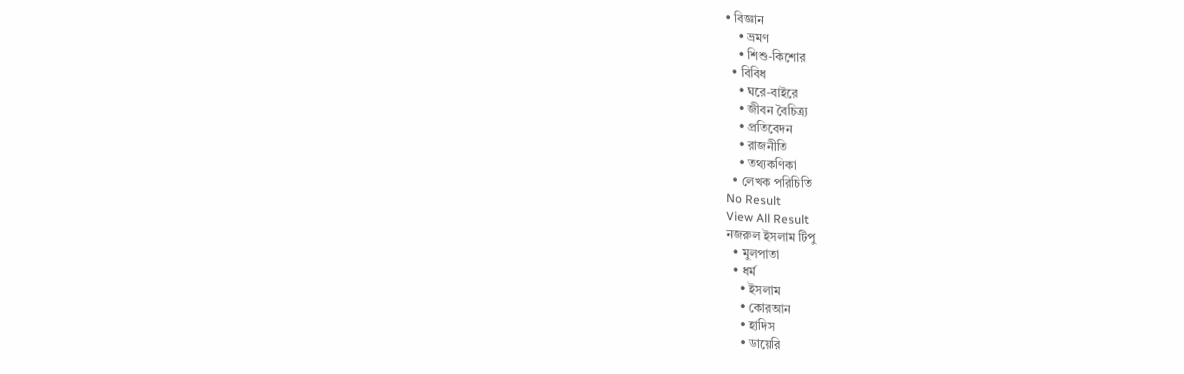• বিজ্ঞান
    • ভ্রমণ
    • শিশু-কিশোর
  • বিবিধ
    • ঘরে-বাইরে
    • জীবন বৈচিত্র্য
    • প্রতিবেদন
    • রাজনীতি
    • তথ্যকণিকা
  • লেখক পরিচিতি
No Result
View All Result
নজরুল ইসলাম টিপু
  • মুলপাতা
  • ধর্ম
    • ইসলাম
    • কোরআন
    • হাদিস
    • ডায়েরি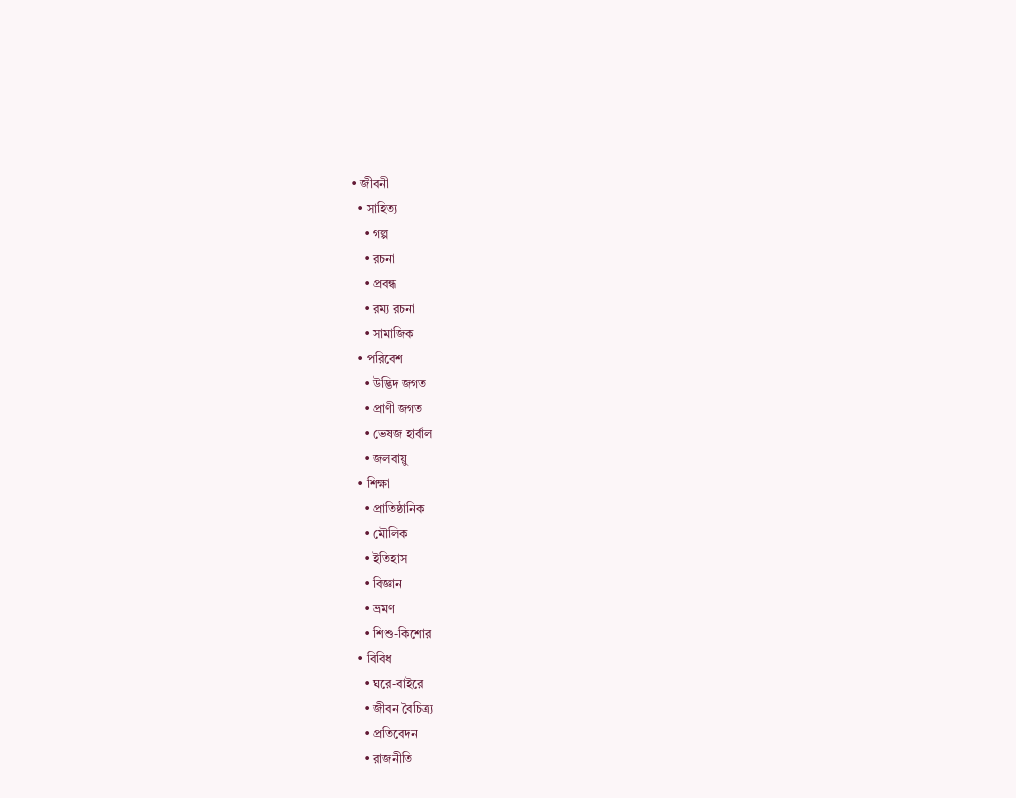• জীবনী
  • সাহিত্য
    • গল্প
    • রচনা
    • প্রবন্ধ
    • রম্য রচনা
    • সামাজিক
  • পরিবেশ
    • উদ্ভিদ জগত
    • প্রাণী জগত
    • ভেষজ হার্বাল
    • জলবায়ু
  • শিক্ষা
    • প্রাতিষ্ঠানিক
    • মৌলিক
    • ইতিহাস
    • বিজ্ঞান
    • ভ্রমণ
    • শিশু-কিশোর
  • বিবিধ
    • ঘরে-বাইরে
    • জীবন বৈচিত্র্য
    • প্রতিবেদন
    • রাজনীতি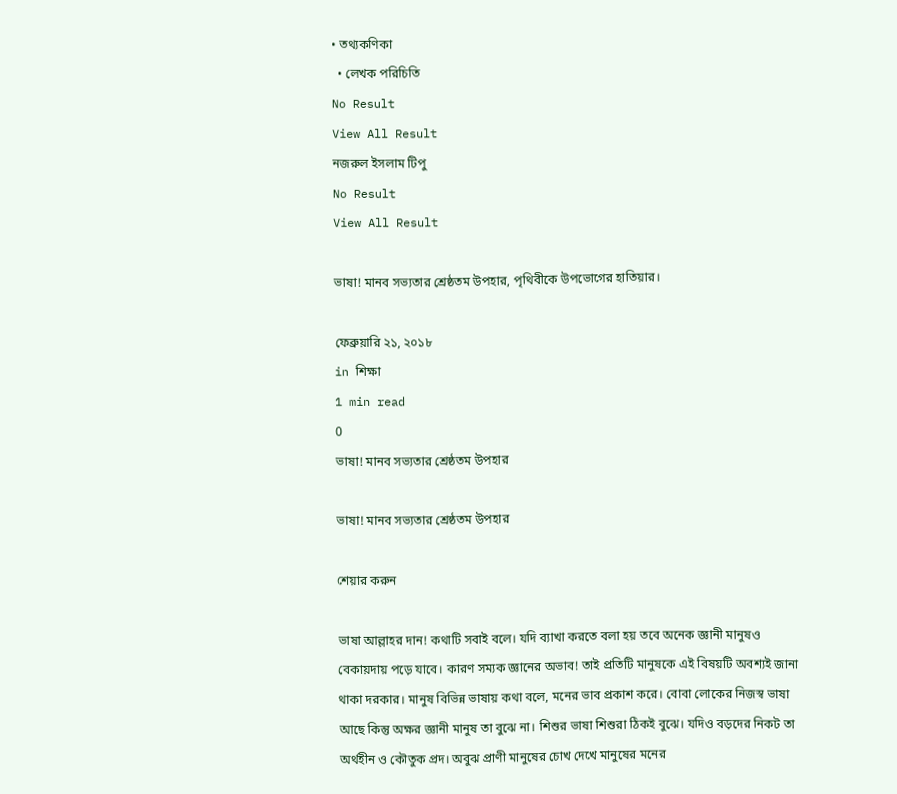• তথ্যকণিকা
  • লেখক পরিচিতি
No Result
View All Result
নজরুল ইসলাম টিপু
No Result
View All Result

ভাষা! মানব সভ্যতার শ্রেষ্ঠতম উপহার, পৃথিবীকে উপভোগের হাতিয়ার।

ফেব্রুয়ারি ২১, ২০১৮
in শিক্ষা
1 min read
0
ভাষা! মানব সভ্যতার শ্রেষ্ঠতম উপহার

ভাষা! মানব সভ্যতার শ্রেষ্ঠতম উপহার

শেয়ার করুন

ভাষা আল্লাহর দান! কথাটি সবাই বলে। যদি ব্যাখা করতে বলা হয় তবে অনেক জ্ঞানী মানুষও বেকায়দায় পড়ে যাবে। কারণ সম্যক জ্ঞানের অভাব! তাই প্রতিটি মানুষকে এই বিষয়টি অবশ্যই জানা থাকা দরকার। মানুষ বিভিন্ন ভাষায় কথা বলে, মনের ভাব প্রকাশ করে। বোবা লোকের নিজস্ব ভাষা আছে কিন্তু অক্ষর জ্ঞানী মানুষ তা বুঝে না। শিশুর ভাষা শিশুরা ঠিকই বুঝে। যদিও বড়দের নিকট তা অর্থহীন ও কৌতুক প্রদ। অবুঝ প্রাণী মানুষের চোখ দেখে মানুষের মনের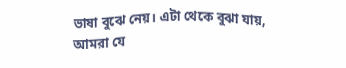ভাষা বুঝে নেয়। এটা থেকে বুঝা যায়, আমরা যে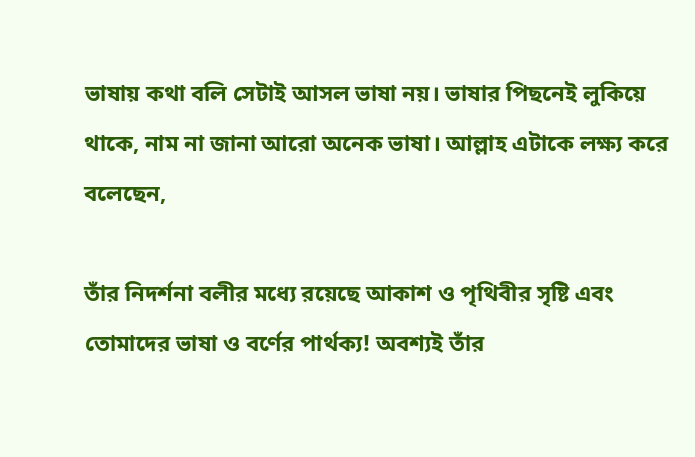ভাষায় কথা বলি সেটাই আসল ভাষা নয়। ভাষার পিছনেই লুকিয়ে থাকে, নাম না জানা আরো অনেক ভাষা। আল্লাহ এটাকে লক্ষ্য করে বলেছেন,

তাঁর নিদর্শনা বলীর মধ্যে রয়েছে আকাশ ও পৃথিবীর সৃষ্টি এবং তোমাদের ভাষা ও বর্ণের পার্থক্য! অবশ্যই তাঁর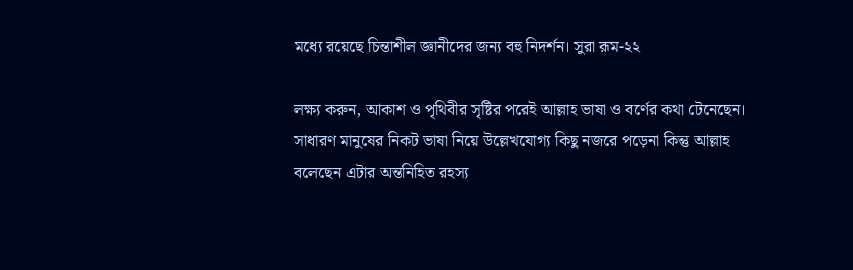মধ্যে রয়েছে চিন্তাশীল জ্ঞানীদের জন্য বহু নিদর্শন। সুরা রূম-২২

লক্ষ্য করুন, আকাশ ও পৃথিবীর সৃষ্টির পরেই আল্লাহ ভাষা ও বর্ণের কথা টেনেছেন। সাধারণ মানুষের নিকট ভাষা নিয়ে উল্লেখযোগ্য কিছু নজরে পড়েনা কিন্তু আল্লাহ বলেছেন এটার অন্তনিহিত রহস্য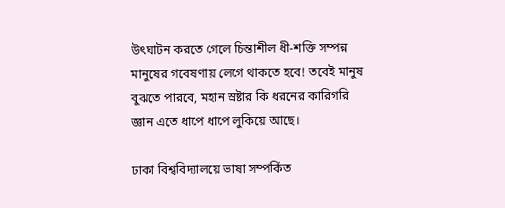উৎঘাটন করতে গেলে চিন্তাশীল ধী-শক্তি সম্পন্ন মানুষের গবেষণায় লেগে থাকতে হবে! তবেই মানুষ বুঝতে পারবে, মহান স্রষ্টার কি ধরনের কারিগরি জ্ঞান এতে ধাপে ধাপে লুকিয়ে আছে।

ঢাকা বিশ্ববিদ্যালয়ে ভাষা সম্পর্কিত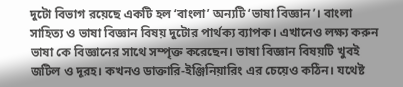দুটো বিভাগ রয়েছে একটি হল ‘বাংলা’ অন্যটি ‘ভাষা বিজ্ঞান’। বাংলা সাহিত্য ও ভাষা বিজ্ঞান বিষয় দুটোর পার্থক্য ব্যাপক। এখানেও লক্ষ্য করুন ভাষা কে বিজ্ঞানের সাথে সম্পৃক্ত করেছেন। ভাষা বিজ্ঞান বিষয়টি খুবই জটিল ও দূরহ। কখনও ডাক্তারি-ইঞ্জিনিয়ারিং এর চেয়েও কঠিন। যথেষ্ট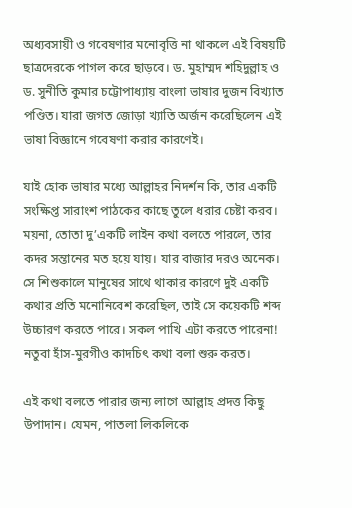অধ্যবসায়ী ও গবেষণার মনোবৃত্তি না থাকলে এই বিষয়টি ছাত্রদেরকে পাগল করে ছাড়বে। ড. মুহাম্মদ শহিদুল্লাহ ও ড. সুনীতি কুমার চট্টোপাধ্যায় বাংলা ভাষার দুজন বিখ্যাত পণ্ডিত। যারা জগত জোড়া খ্যাতি অর্জন করেছিলেন এই ভাষা বিজ্ঞানে গবেষণা করার কারণেই।

যাই হোক ভাষার মধ্যে আল্লাহর নিদর্শন কি, তার একটি সংক্ষিপ্ত সারাংশ পাঠকের কাছে তুলে ধরার চেষ্টা করব। ময়না, তোতা দু’একটি লাইন কথা বলতে পারলে, তার কদর সন্তানের মত হয়ে যায়। যার বাজার দরও অনেক। সে শিশুকালে মানুষের সাথে থাকার কারণে দুই একটি কথার প্রতি মনোনিবেশ করেছিল, তাই সে কয়েকটি শব্দ উচ্চারণ করতে পারে। সকল পাখি এটা করতে পারেনা! নতুবা হাঁস-মুরগীও কাদচিৎ কথা বলা শুরু করত।

এই কথা বলতে পারার জন্য লাগে আল্লাহ প্রদত্ত কিছু উপাদান। যেমন, পাতলা লিকলিকে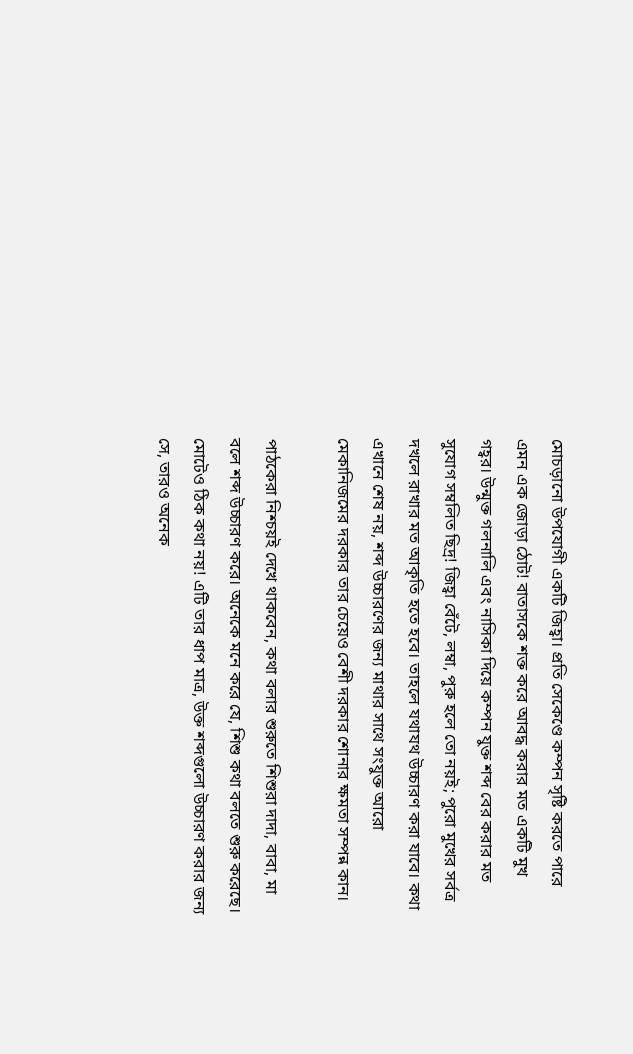মোচড়ানো উপযোগী একটি জিহ্বা। প্রতি সেকেণ্ডে কম্পন সৃষ্টি করতে পারে এমন এক জোড়া ঠোট! বাতাসকে শক্ত করে আবদ্ধ করার মত একটি মুখ গহ্বর। উন্মুক্ত গলনালি এবং নাসিকা দিয়ে কম্পন যুক্ত শব্দ বের করার মত সুযোগ সম্বলিত ছিদ্র! জিহ্বা বেঁটে, লম্বা, পুরু হলে তো নয়ই; পুরো মুখের সর্বত্র দখলে রাখার মত আকৃতি হতে হবে। তাহলে যথাযথ উচ্চারণ করা যাবে। কথা এখানে শেষ নয়, শব্দ উচ্চারণের জন্য মাথার সাথে সংযুক্ত আরো মেকানিজমের দরকার তার চেয়েও বেশী দরকার শোনার ক্ষমতা সম্পন্ন কান।

পাঠকেরা নিশ্চয়ই দেখে থাকবেন, কথা বলার শুরুতে শিশুরা দাদা, বাবা, মা বলে শব্দ উচ্চারণ করে। অনেকে মনে করে যে, শিশু কথা বলতে শুরু করেছে। মোটেও ঠিক কথা নয়! এটি তার ধাপ মাত্র, উক্ত শব্দগুলো উচ্চারণ করার জন্য সে, তারও অনেক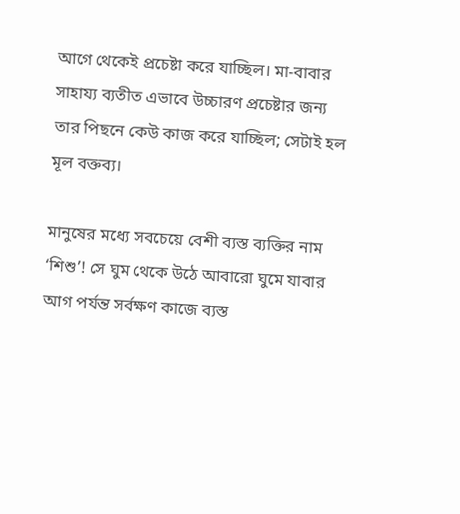আগে থেকেই প্রচেষ্টা করে যাচ্ছিল। মা-বাবার সাহায্য ব্যতীত এভাবে উচ্চারণ প্রচেষ্টার জন্য তার পিছনে কেউ কাজ করে যাচ্ছিল; সেটাই হল মূল বক্তব্য।

মানুষের মধ্যে সবচেয়ে বেশী ব্যস্ত ব্যক্তির নাম ‘শিশু’! সে ঘুম থেকে উঠে আবারো ঘুমে যাবার আগ পর্যন্ত সর্বক্ষণ কাজে ব্যস্ত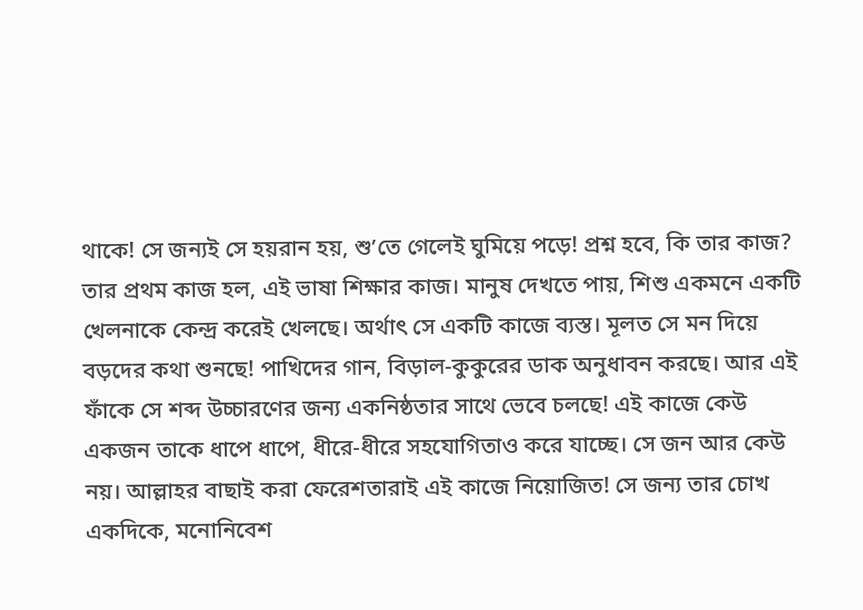থাকে! সে জন্যই সে হয়রান হয়, শু’তে গেলেই ঘুমিয়ে পড়ে! প্রশ্ন হবে, কি তার কাজ? তার প্রথম কাজ হল, এই ভাষা শিক্ষার কাজ। মানুষ দেখতে পায়, শিশু একমনে একটি খেলনাকে কেন্দ্র করেই খেলছে। অর্থাৎ সে একটি কাজে ব্যস্ত। মূলত সে মন দিয়ে বড়দের কথা শুনছে! পাখিদের গান, বিড়াল-কুকুরের ডাক অনুধাবন করছে। আর এই ফাঁকে সে শব্দ উচ্চারণের জন্য একনিষ্ঠতার সাথে ভেবে চলছে! এই কাজে কেউ একজন তাকে ধাপে ধাপে, ধীরে-ধীরে সহযোগিতাও করে যাচ্ছে। সে জন আর কেউ নয়। আল্লাহর বাছাই করা ফেরেশতারাই এই কাজে নিয়োজিত! সে জন্য তার চোখ একদিকে, মনোনিবেশ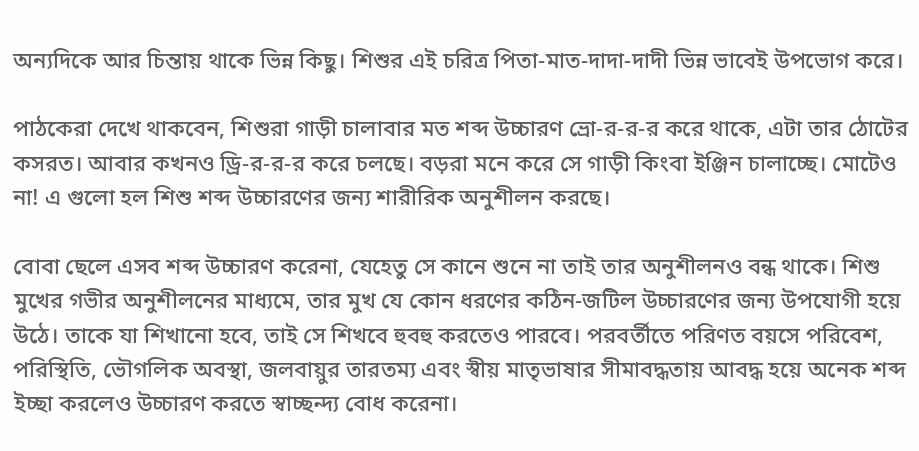অন্যদিকে আর চিন্তায় থাকে ভিন্ন কিছু। শিশুর এই চরিত্র পিতা-মাত-দাদা-দাদী ভিন্ন ভাবেই উপভোগ করে।

পাঠকেরা দেখে থাকবেন, শিশুরা গাড়ী চালাবার মত শব্দ উচ্চারণ ভ্রো-র-র-র করে থাকে, এটা তার ঠোটের কসরত। আবার কখনও ড্রি-র-র-র করে চলছে। বড়রা মনে করে সে গাড়ী কিংবা ইঞ্জিন চালাচ্ছে। মোটেও না! এ গুলো হল শিশু শব্দ উচ্চারণের জন্য শারীরিক অনুশীলন করছে।

বোবা ছেলে এসব শব্দ উচ্চারণ করেনা, যেহেতু সে কানে শুনে না তাই তার অনুশীলনও বন্ধ থাকে। শিশু মুখের গভীর অনুশীলনের মাধ্যমে, তার মুখ যে কোন ধরণের কঠিন-জটিল উচ্চারণের জন্য উপযোগী হয়ে উঠে। তাকে যা শিখানো হবে, তাই সে শিখবে হুবহু করতেও পারবে। পরবর্তীতে পরিণত বয়সে পরিবেশ, পরিস্থিতি, ভৌগলিক অবস্থা, জলবায়ুর তারতম্য এবং স্বীয় মাতৃভাষার সীমাবদ্ধতায় আবদ্ধ হয়ে অনেক শব্দ ইচ্ছা করলেও উচ্চারণ করতে স্বাচ্ছন্দ্য বোধ করেনা।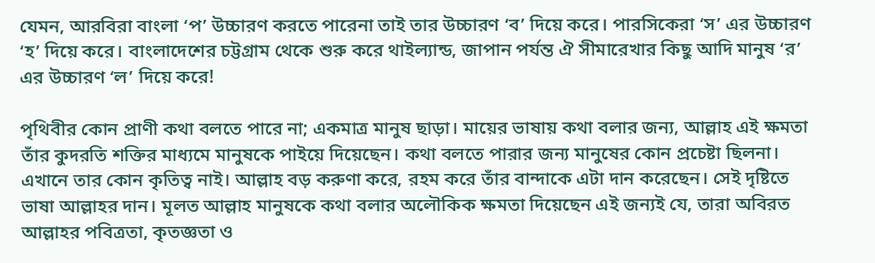যেমন, আরবিরা বাংলা ‘প’ উচ্চারণ করতে পারেনা তাই তার উচ্চারণ ‘ব’ দিয়ে করে। পারসিকেরা ‘স’ এর উচ্চারণ ‘হ’ দিয়ে করে। বাংলাদেশের চট্টগ্রাম থেকে শুরু করে থাইল্যান্ড, জাপান পর্যন্ত ঐ সীমারেখার কিছু আদি মানুষ ‘র’ এর উচ্চারণ ‘ল’ দিয়ে করে!

পৃথিবীর কোন প্রাণী কথা বলতে পারে না; একমাত্র মানুষ ছাড়া। মায়ের ভাষায় কথা বলার জন্য, আল্লাহ এই ক্ষমতা তাঁর কুদরতি শক্তির মাধ্যমে মানুষকে পাইয়ে দিয়েছেন। কথা বলতে পারার জন্য মানুষের কোন প্রচেষ্টা ছিলনা। এখানে তার কোন কৃতিত্ব নাই। আল্লাহ বড় করুণা করে, রহম করে তাঁর বান্দাকে এটা দান করেছেন। সেই দৃষ্টিতে ভাষা আল্লাহর দান। মূলত আল্লাহ মানুষকে কথা বলার অলৌকিক ক্ষমতা দিয়েছেন এই জন্যই যে, তারা অবিরত আল্লাহর পবিত্রতা, কৃতজ্ঞতা ও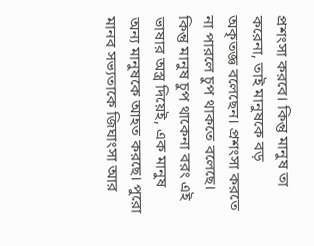প্রশংসা করবে। কিন্তু মানুষ তা করেনা, তাই মানুষকে বড় অকৃতজ্ঞ বলেছেন। প্রশংসা করতে না পারলে চুপ থাকতে বলেছে। কিন্তু মানুষ চুপ থাকেনা বরং এই ভাষার অস্ত্র দিয়েই, এক মানুষ অন্য মানুষকে আহত করছে। পুরো মানব সভ্যতাকে জিঘাংসা আর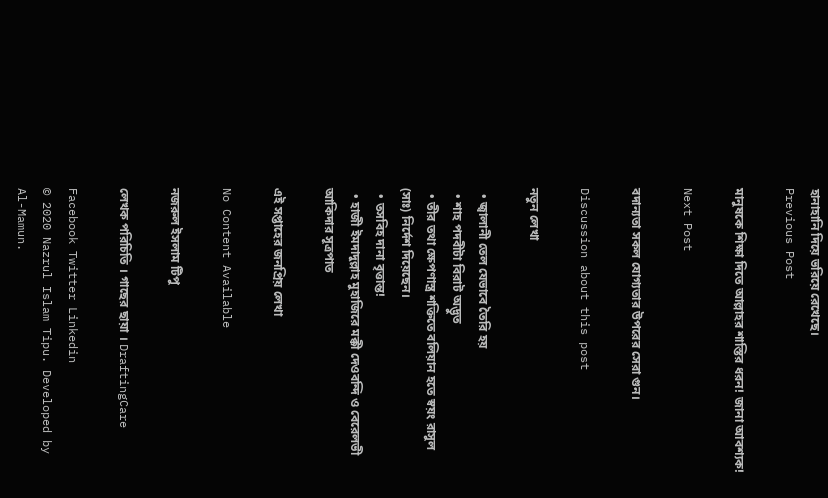হানাহানি দিয়ে ভরিয়ে রেখেছে।
Previous Post

মানুষকে শিক্ষা দিতে আল্লাহর শাস্তির ধরন! জানা আবশ্যক!

Next Post

বদান্যতা সকল যোগ্যতার উপরের সেরা গুন।

Discussion about this post

নতুন লেখা

  • জ্বালানী তেল যেভাবে তৈরি হয়
  • শাহ পদবীটা বিরাট অদ্ভুত
  • তীর তথা ক্ষেপণাস্ত্র শক্তিতে বলিয়ান হতে স্বয়ং রাসুল (সাঃ) নির্দেশ দিয়েছেন।
  • তসবিহ দানা বৃত্তান্ত!
  • হাজী ইমদাদুল্লাহ মুহাজিরে মক্কী দেওবন্দি ও বেরেলভী আকিদার সূত্রপাত

এই সপ্তাহের জনপ্রিয় লেখা

No Content Available

নজরুল ইসলাম টিপু

লেখক পরিচিতি । গাছের ছায়া । DraftingCare

Facebook Twitter Linkedin
© 2020 Nazrul Islam Tipu. Developed by Al-Mamun.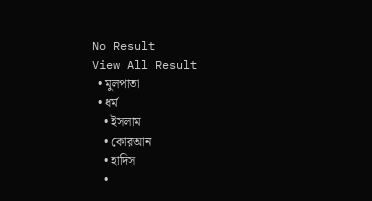No Result
View All Result
  • মুলপাতা
  • ধর্ম
    • ইসলাম
    • কোরআন
    • হাদিস
    •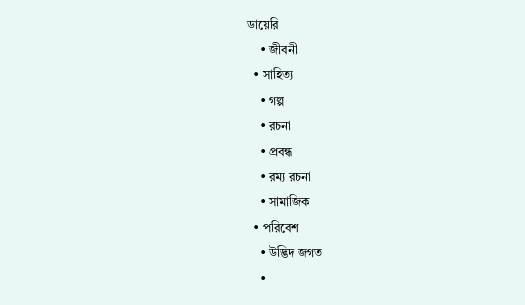ডায়েরি
    • জীবনী
  • সাহিত্য
    • গল্প
    • রচনা
    • প্রবন্ধ
    • রম্য রচনা
    • সামাজিক
  • পরিবেশ
    • উদ্ভিদ জগত
    •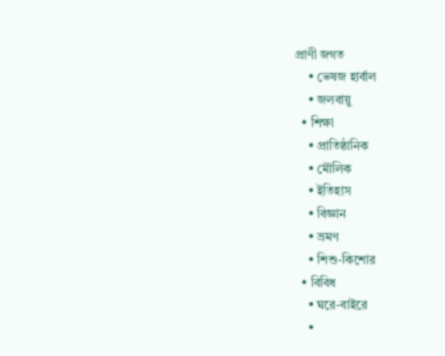প্রাণী জগত
    • ভেষজ হার্বাল
    • জলবায়ু
  • শিক্ষা
    • প্রাতিষ্ঠানিক
    • মৌলিক
    • ইতিহাস
    • বিজ্ঞান
    • ভ্রমণ
    • শিশু-কিশোর
  • বিবিধ
    • ঘরে-বাইরে
    •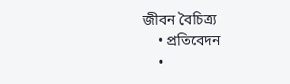জীবন বৈচিত্র্য
    • প্রতিবেদন
    •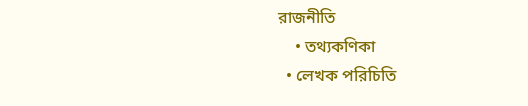রাজনীতি
    • তথ্যকণিকা
  • লেখক পরিচিতি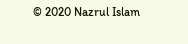© 2020 Nazrul Islam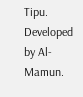Tipu. Developed by Al-Mamun.